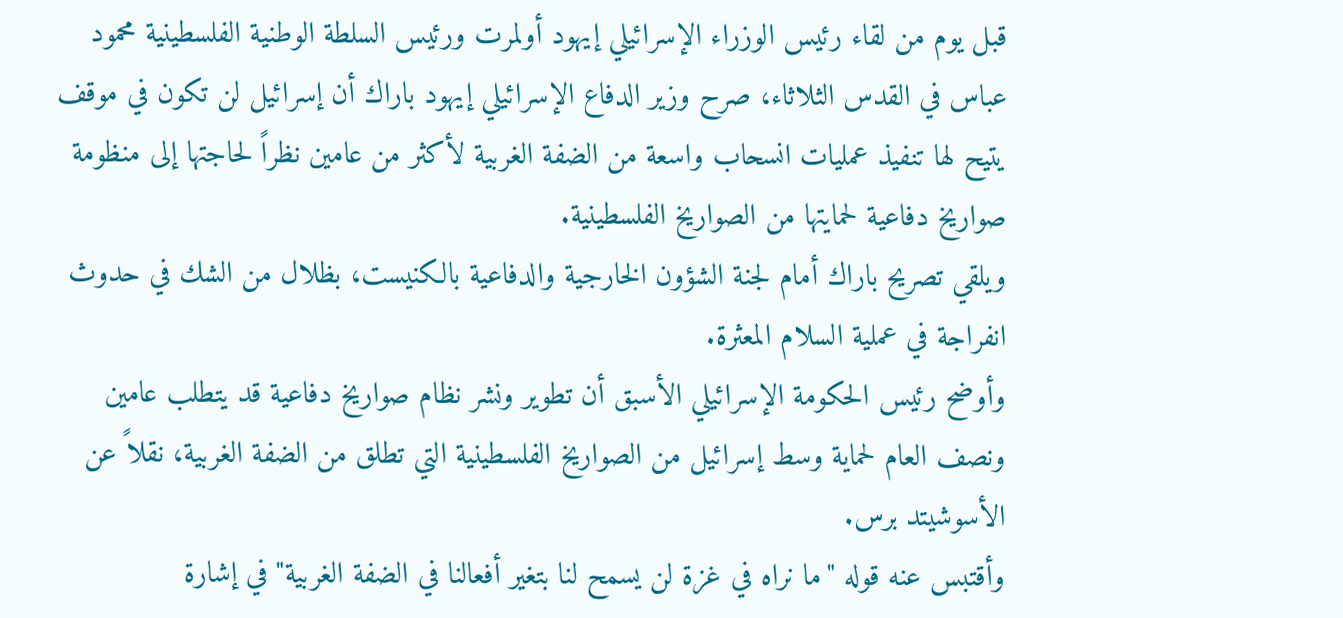قبل يوم من لقاء رئيس الوزراء الإسرائيلي إيهود أولمرت ورئيس السلطة الوطنية الفلسطينية محمود عباس في القدس الثلاثاء، صرح وزير الدفاع الإسرائيلي إيهود باراك أن إسرائيل لن تكون في موقف يتيح لها تنفيذ عمليات انسحاب واسعة من الضفة الغربية لأكثر من عامين نظراً لحاجتها إلى منظومة صواريخ دفاعية لحمايتها من الصواريخ الفلسطينية.
ويلقي تصريح باراك أمام لجنة الشؤون الخارجية والدفاعية بالكنيست، بظلال من الشك في حدوث انفراجة في عملية السلام المعثرة.
وأوضح رئيس الحكومة الإسرائيلي الأسبق أن تطوير ونشر نظام صواريخ دفاعية قد يتطلب عامين ونصف العام لحماية وسط إسرائيل من الصواريخ الفلسطينية التي تطلق من الضفة الغربية، نقلاً عن الأسوشيتد برس.
وأقتبس عنه قوله "ما نراه في غزة لن يسمح لنا بتغير أفعالنا في الضفة الغربية" في إشارة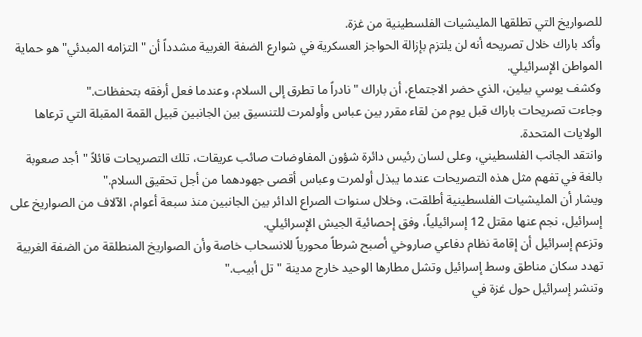للصواريخ التي تطلقها المليشيات الفلسطينية من غزة.
وأكد باراك خلال تصريحه أنه لن يلتزم بإزالة الحواجز العسكرية في شوارع الضفة الغربية مشدداً أن "التزامه المبدئي" هو حماية المواطن الإسرائيلي.
وكشف يوسي بيلين، الذي حضر الاجتماع، أن باراك "نادراً ما تطرق إلى السلام، وعندما فعل أرفقه بتحفظات."
وجاءت تصريحات باراك قبل يوم من لقاء مقرر بين عباس وأولمرت للتنسيق بين الجانبين قبيل القمة المقبلة التي ترعاها الولايات المتحدة.
وانتقد الجانب الفلسطيني، وعلى لسان رئيس دائرة شؤون المفاوضات صائب عريقات، تلك التصريحات قائلاً "أجد صعوبة بالغة في تفهم مثل هذه التصريحات عندما يبذل أولمرت وعباس أقصى جهودهما من أجل تحقيق السلام."
ويشار أن المليشيات الفلسطينية أطلقت، وخلال سنوات الصراع الدائر بين الجانبين منذ سبعة أعوام، الآلاف من الصواريخ على إسرائيل، نجم عنها مقتل 12 إسرائيلياً، وفق إحصائية الجيش الإسرائيلي.
وتزعم إسرائيل أن إقامة نظام دفاعي صاروخي أصبح شرطاً محورياً للانسحاب خاصة وأن الصواريخ المنطلقة من الضفة الغربية تهدد سكان مناطق وسط إسرائيل وتشل مطارها الوحيد خارج مدينة "تل أبيب."
وتنشر إسرائيل حول غزة في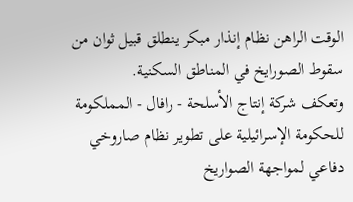الوقت الراهن نظام إنذار مبكر ينطلق قبيل ثوان من سقوط الصورايخ في المناطق السكنية.
وتعكف شركة إنتاج الأسلحة - رافال - المملكومة للحكومة الإسرائيلية على تطوير نظام صاروخي دفاعي لمواجهة الصواريخ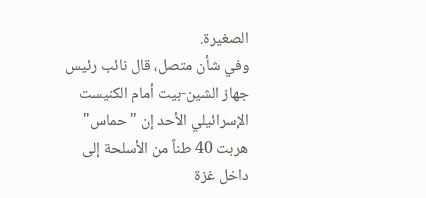الصغيرة.
وفي شأن متصل، قال نائب رئيس جهاز الشين-بيت أمام الكنيست الإسرائيلي الأحد إن "حماس" هربت 40 طناً من الأسلحة إلى داخل غزة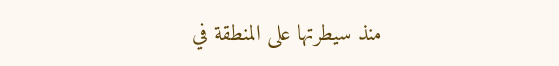منذ سيطرتها على المنطقة في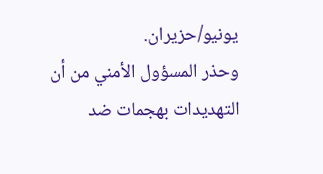يونيو/حزيران.
وحذر المسؤول الأمني من أن التهديدات بهجمات ضد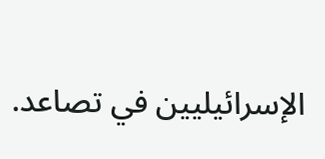الإسرائيليين في تصاعد.